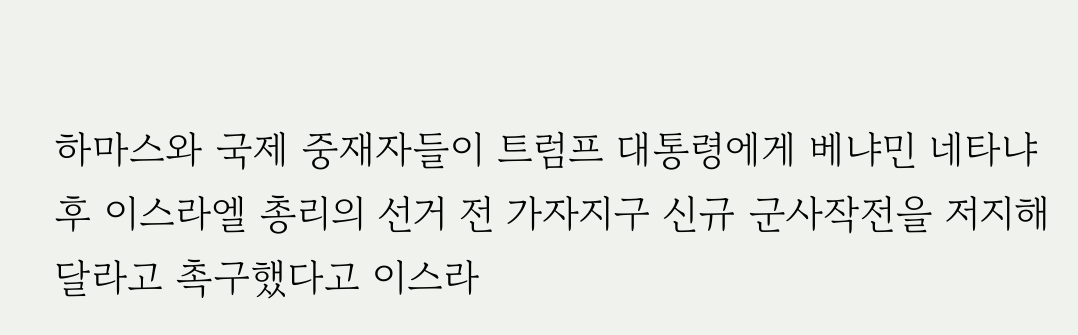하마스와 국제 중재자들이 트럼프 대통령에게 베냐민 네타냐후 이스라엘 총리의 선거 전 가자지구 신규 군사작전을 저지해 달라고 촉구했다고 이스라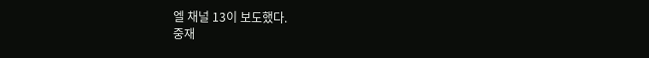엘 채널 13이 보도했다.
중재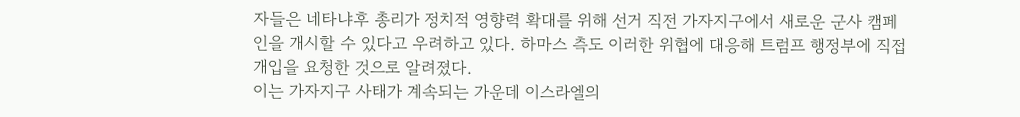자들은 네타냐후 총리가 정치적 영향력 확대를 위해 선거 직전 가자지구에서 새로운 군사 캠페인을 개시할 수 있다고 우려하고 있다. 하마스 측도 이러한 위협에 대응해 트럼프 행정부에 직접 개입을 요청한 것으로 알려졌다.
이는 가자지구 사태가 계속되는 가운데 이스라엘의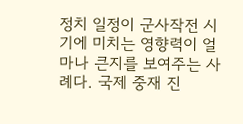정치 일정이 군사작전 시기에 미치는 영향력이 얼마나 큰지를 보여주는 사례다. 국제 중재 진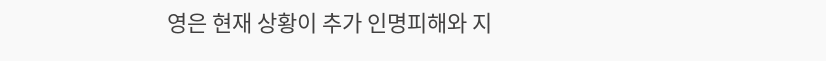영은 현재 상황이 추가 인명피해와 지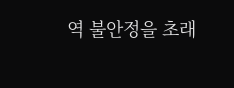역 불안정을 초래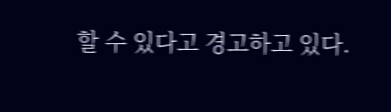할 수 있다고 경고하고 있다.